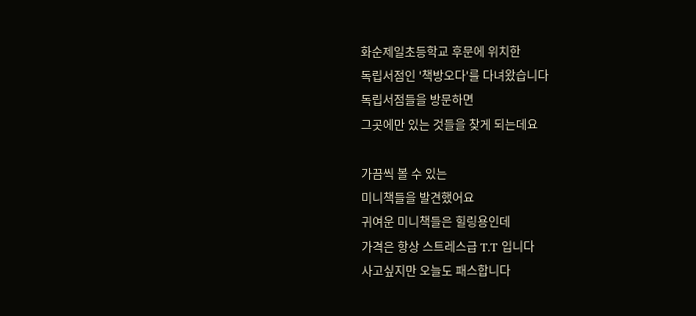화순제일초등학교 후문에 위치한
독립서점인 '책방오다'를 다녀왔습니다
독립서점들을 방문하면
그곳에만 있는 것들을 찾게 되는데요

가끔씩 볼 수 있는
미니책들을 발견했어요
귀여운 미니책들은 힐링용인데
가격은 항상 스트레스급 T.T 입니다
사고싶지만 오늘도 패스합니다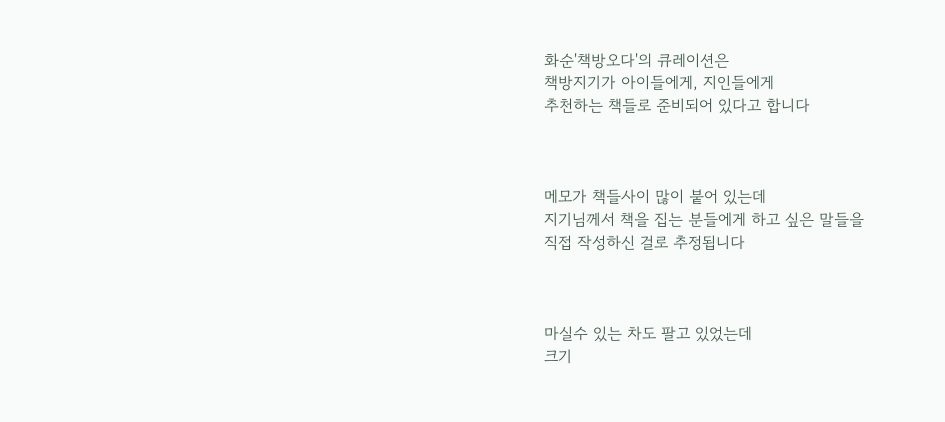화순'책방오다'의 큐레이션은
책방지기가 아이들에게, 지인들에게
추천하는 책들로 준비되어 있다고 합니다



메모가 책들사이 많이 붙어 있는데
지기님께서 책을 집는 분들에게 하고 싶은 말들을
직접 작성하신 걸로 추정됩니다



마실수 있는 차도 팔고 있었는데
크기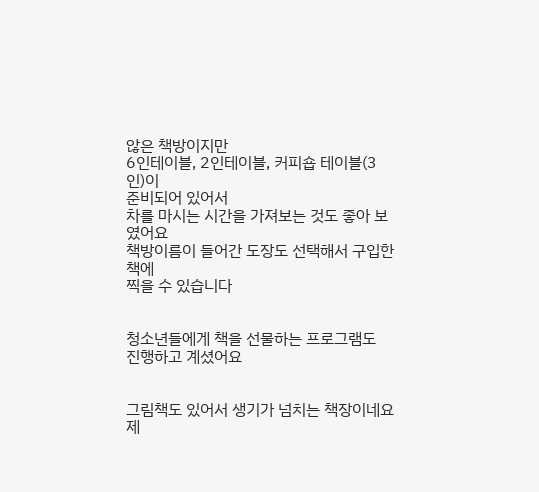않은 책방이지만
6인테이블, 2인테이블, 커피숍 테이블(3인)이
준비되어 있어서
차를 마시는 시간을 가져보는 것도 좋아 보였어요
책방이름이 들어간 도장도 선택해서 구입한 책에
찍을 수 있습니다


청소년들에게 책을 선물하는 프로그램도
진행하고 계셨어요


그림책도 있어서 생기가 넘치는 책장이네요
제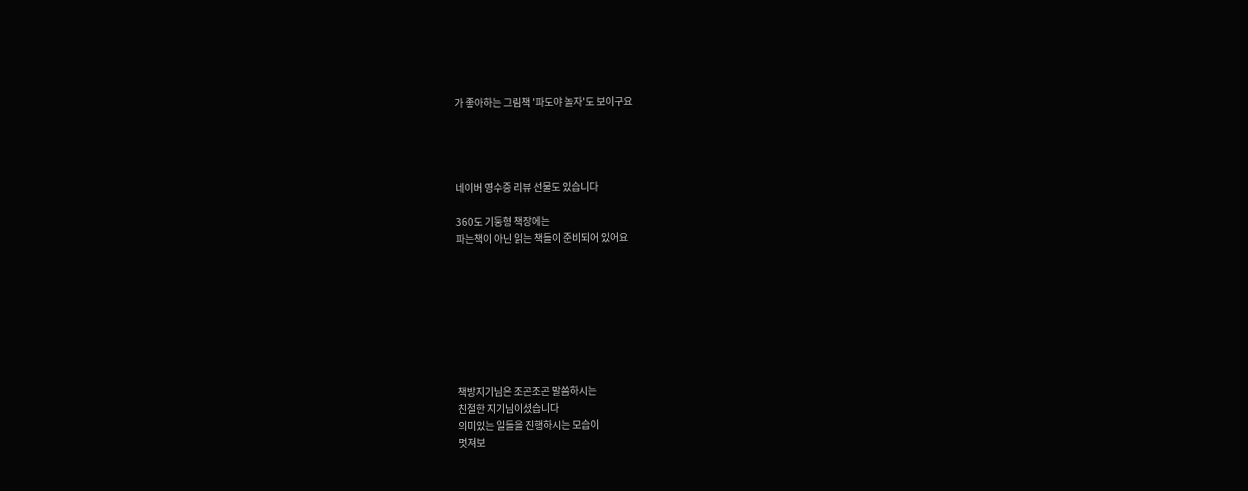가 좋아하는 그림책 '파도야 놀자'도 보이구요




네이버 영수증 리뷰 선물도 있습니다

360도 기둥형 책장에는
파는책이 아닌 읽는 책들이 준비되어 있어요








책방지기님은 조곤조곤 말씀하시는
친절한 지기님이셨습니다
의미있는 일들을 진행하시는 모습이
멋져보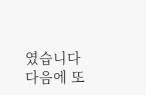였습니다
다음에 또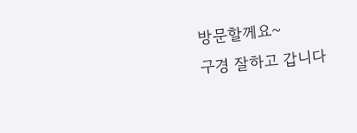방문할께요~
구경 잘하고 갑니다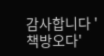감사합니다 '책방오다'